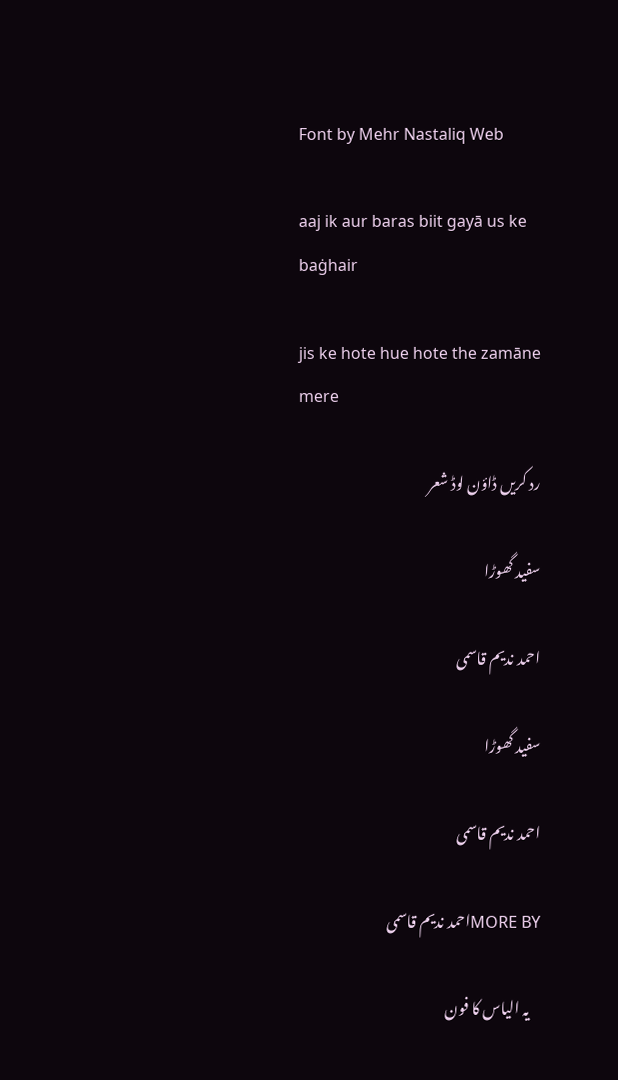Font by Mehr Nastaliq Web

aaj ik aur baras biit gayā us ke baġhair

jis ke hote hue hote the zamāne mere

رد کریں ڈاؤن لوڈ شعر

سفید گھوڑا

احمد ندیم قاسمی

سفید گھوڑا

احمد ندیم قاسمی

MORE BYاحمد ندیم قاسمی

    یہ الیاس کا فون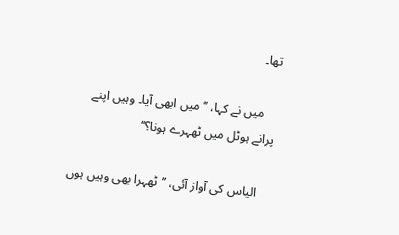تھا۔

    میں نے کہا، ’’میں ابھی آیا۔ وہیں اپنے پرانے ہوٹل میں ٹھہرے ہونا؟‘‘

    الیاس کی آواز آئی، ’’ٹھہرا بھی وہیں ہوں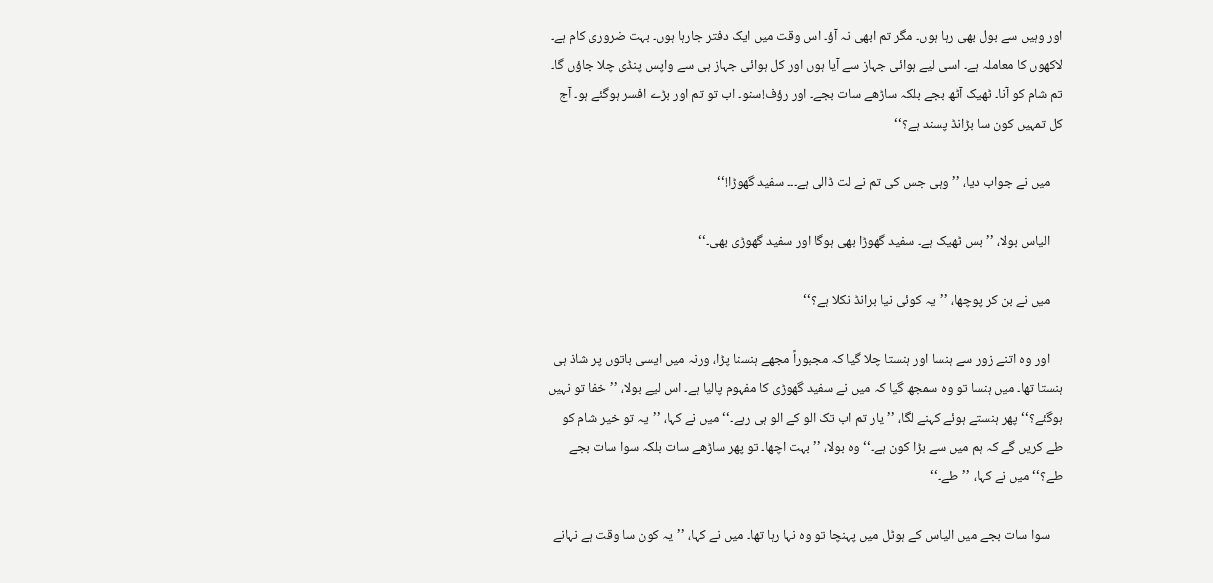اور وہیں سے بول بھی رہا ہوں۔ مگر تم ابھی نہ آؤ۔ اس وقت میں ایک دفتر جارہا ہوں۔ بہت ضروری کام ہے۔ لاکھوں کا معاملہ ہے۔ اسی لیے ہوائی جہاز سے آیا ہوں اور کل ہوائی جہاز ہی سے واپس پنڈی چلا جاؤں گا۔ تم شام کو آنا۔ ٹھیک آٹھ بجے بلکہ ساڑھے سات بجے۔ اور رؤف!سنو۔ اب تو تم اور بڑے افسر ہوگئے ہو۔ آج کل تمہیں کون سا بڑانڈ پسند ہے؟‘‘

    میں نے جواب دیا، ’’وہی جس کی تم نے لت ڈالی ہے۔۔۔ سفید گھوڑا!‘‘

    الیاس بولا، ’’بس ٹھیک ہے۔ سفید گھوڑا بھی ہوگا اور سفید گھوڑی بھی۔‘‘

    میں نے بن کر پوچھا، ’’یہ کوئی نیا برانڈ نکلا ہے؟‘‘

    اور وہ اتنے زور سے ہنسا اور ہنستا چلا گیا کہ مجبوراً مجھے ہنسنا پڑا، ورنہ میں ایسی باتوں پر شاذ ہی ہنستا تھا۔ میں ہنسا تو وہ سمجھ گیا کہ میں نے سفید گھوڑی کا مفہوم پالیا ہے۔ اس لیے بولا، ’’خفا تو نہیں ہوگئے؟‘‘ پھر ہنستے ہوئے کہنے لگا، ’’یار تم اب تک الو کے الو ہی رہے۔‘‘ میں نے کہا، ’’یہ تو خیر شام کو طے کریں گے کہ ہم میں سے بڑا کون ہے۔‘‘ وہ بولا، ’’بہت اچھا۔ تو پھر ساڑھے سات بلکہ سوا سات بجے طے؟‘‘ میں نے کہا، ’’طے۔‘‘

    سوا سات بجے میں الیاس کے ہوٹل میں پہنچا تو وہ نہا رہا تھا۔ میں نے کہا، ’’یہ کون سا وقت ہے نہانے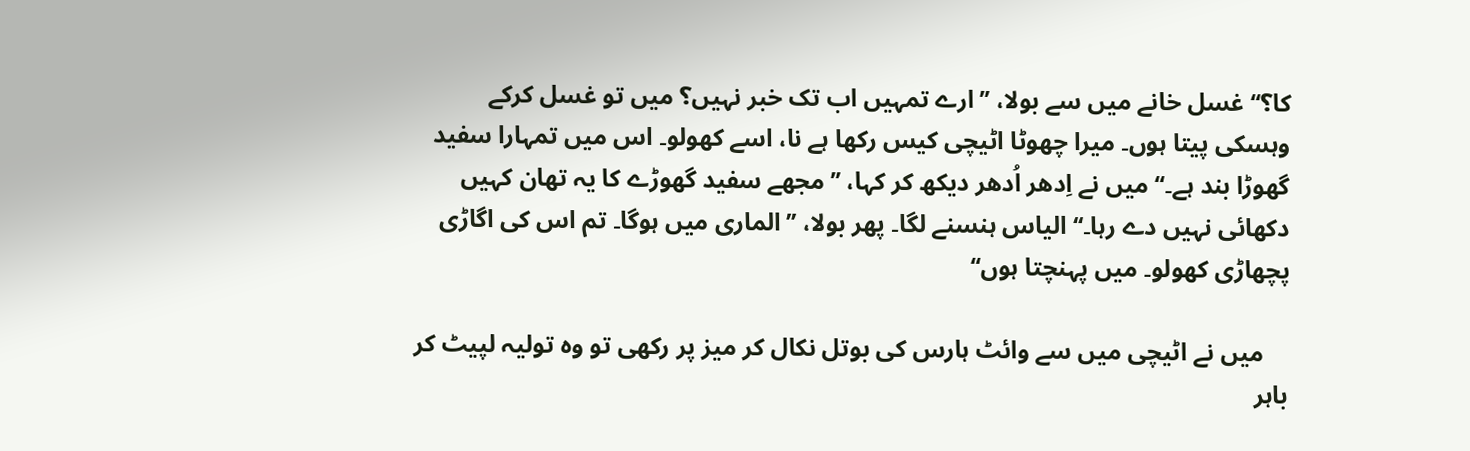کا؟‘‘ غسل خانے میں سے بولا، ’’ارے تمہیں اب تک خبر نہیں؟ میں تو غسل کرکے وہسکی پیتا ہوں۔ میرا چھوٹا اٹیچی کیس رکھا ہے نا، اسے کھولو۔ اس میں تمہارا سفید گھوڑا بند ہے۔‘‘ میں نے اِدھر اُدھر دیکھ کر کہا، ’’مجھے سفید گھوڑے کا یہ تھان کہیں دکھائی نہیں دے رہا۔‘‘ الیاس ہنسنے لگا۔ پھر بولا، ’’الماری میں ہوگا۔ تم اس کی اگاڑی پچھاڑی کھولو۔ میں پہنچتا ہوں‘‘

    میں نے اٹیچی میں سے وائٹ ہارس کی بوتل نکال کر میز پر رکھی تو وہ تولیہ لپیٹ کر باہر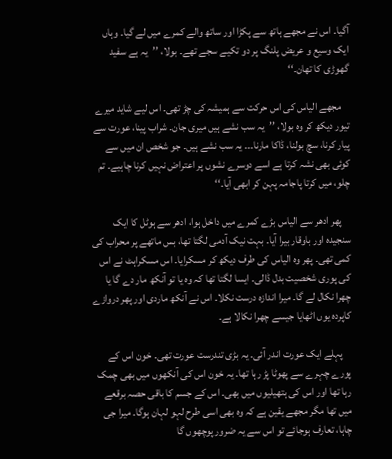آگیا۔ اس نے مجھے ہاتھ سے پکڑا اور ساتھ والے کمرے میں لے گیا۔ وہاں ایک وسیع و عریض پلنگ پر دو تکیے سجے تھے۔ بولا، ’’یہ ہے سفید گھوڑی کا تھان۔‘‘

    مجھے الیاس کی اس حرکت سے ہمیشہ کی چڑ تھی۔ اس لیے شاید میرے تیور دیکھ کر وہ بولا، ’’یہ سب نشے ہیں میری جان۔ شراب پینا، عورت سے پیار کرنا، سچ بولنا، ڈاکا مارنا۔۔۔ یہ سب نشے ہیں۔ جو شخص ان میں سے کوئی بھی نشہ کرتا ہے اسے دوسرے نشوں پر اعتراض نہیں کرنا چاہیے۔ تم چلو، میں کرتا پاجامہ پہن کر ابھی آیا۔‘‘

    پھر ادھر سے الیاس بڑے کمرے میں داخل ہوا، ادھر سے ہوٹل کا ایک سنجیدہ اور باوقار بیرا آیا۔ بہت نیک آدمی لگتا تھا، بس ماتھے پر محراب کی کمی تھی۔ پھر وہ الیاس کی طرف دیکھ کر مسکرایا۔ اس مسکراہٹ نے اس کی پوری شخصیت بدل ڈالی۔ ایسا لگتا تھا کہ وہ یا تو آنکھ مار دے گا یا چھرا نکال لے گا۔ میرا اندازہ درست نکلا۔ اس نے آنکھ ماردی اور پھر دروازے کاپردہ یوں اٹھایا جیسے چھرا نکالا ہے۔

    پہلے ایک عورت اندر آئی۔ یہ بڑی تندرست عورت تھی۔ خون اس کے پورے چہرے سے پھوٹا پڑ رہا تھا۔ یہ خون اس کی آنکھوں میں بھی چمک رہا تھا اور اس کی ہتھیلیوں میں بھی۔ اس کے جسم کا باقی حصہ برقعے میں تھا مگر مجھے یقین ہے کہ وہ بھی اسی طرح لہو لہان ہوگا۔ میرا جی چاہا، تعارف ہوجائے تو اس سے یہ ضرور پوچھوں گا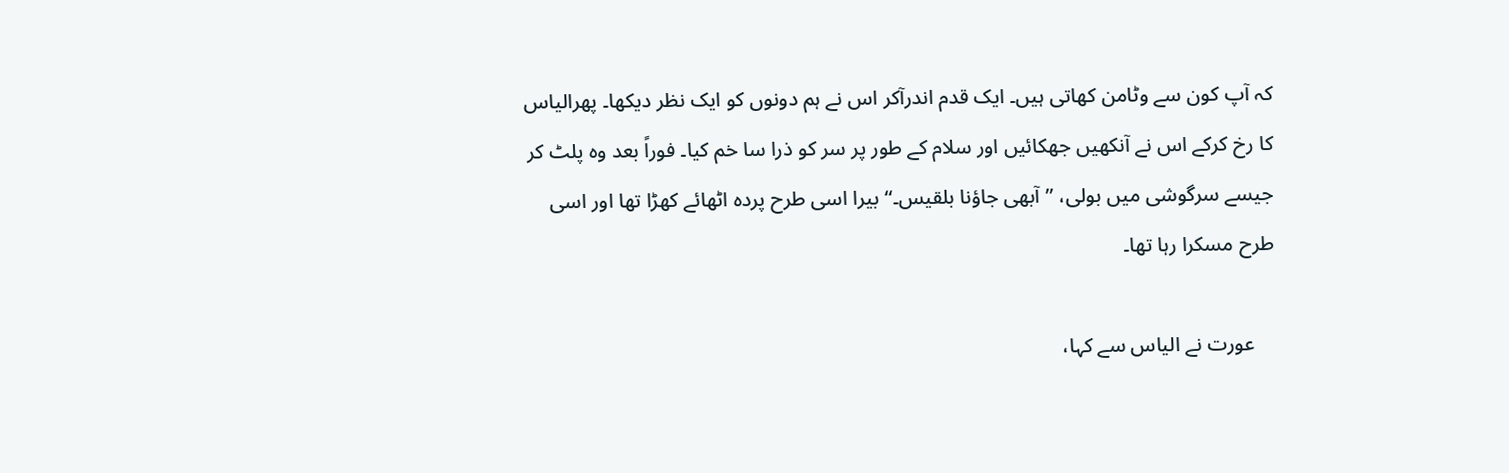کہ آپ کون سے وٹامن کھاتی ہیں۔ ایک قدم اندرآکر اس نے ہم دونوں کو ایک نظر دیکھا۔ پھرالیاس کا رخ کرکے اس نے آنکھیں جھکائیں اور سلام کے طور پر سر کو ذرا سا خم کیا۔ فوراً بعد وہ پلٹ کر جیسے سرگوشی میں بولی، ’’آبھی جاؤنا بلقیس۔‘‘ بیرا اسی طرح پردہ اٹھائے کھڑا تھا اور اسی طرح مسکرا رہا تھا۔

    عورت نے الیاس سے کہا،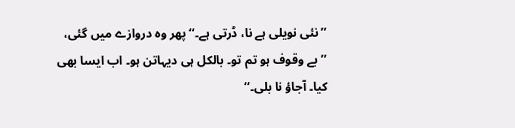’’نئی نویلی ہے نا، ڈرتی ہے۔‘‘ پھر وہ دروازے میں گئی، ’’بے وقوف ہو تم تو۔ بالکل ہی دیہاتن ہو۔ اب ایسا بھی کیا۔ آجاؤ نا بلی۔‘‘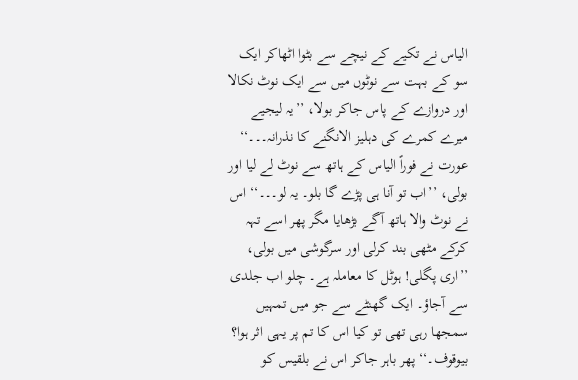الیاس نے تکیے کے نیچے سے بٹوا اٹھاکر ایک سو کے بہت سے نوٹوں میں سے ایک نوٹ نکالا اور دروازے کے پاس جاکر بولا، ’’یہ لیجیے میرے کمرے کی دہلیز الانگنے کا نذرانہ۔۔۔‘‘ عورت نے فوراً الیاس کے ہاتھ سے نوٹ لے لیا اور بولی، ’’اب تو آنا ہی پڑے گا بلو۔ یہ لو۔۔۔‘‘ اس نے نوٹ والا ہاتھ آگے بڑھایا مگر پھر اسے تہہ کرکے مٹھی بند کرلی اور سرگوشی میں بولی، ’’اری پگلی! ہوٹل کا معاملہ ہے۔ چلو اب جلدی سے آجاؤ۔ ایک گھنٹے سے جو میں تمہیں سمجھا رہی تھی تو کیا اس کا تم پر یہی اثر ہوا؟ بیوقوف۔‘‘ پھر باہر جاکر اس نے بلقیس کو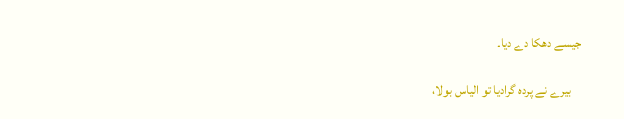جیسے دھکا دے دیا۔

    بیرے نے پردہ گرادیا تو الیاس بولا،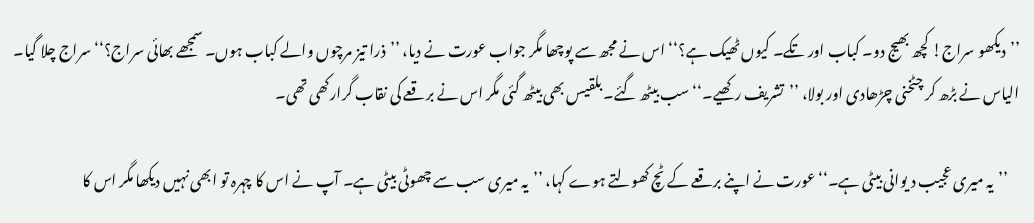’’دیکھو سراج! کچھ بھیج دو۔ کباب اور تکے۔ کیوں ٹھیک ہے؟‘‘ اس نے مجھ سے پوچھا مگر جواب عورت نے دیا، ’’ذرا تیز مرچوں والے کباب ہوں۔ سمجھے بھائی سراج؟‘‘ سراج چلا گیا۔ الیاس نے بڑھ کر چٹخنی چڑھادی اور بولا، ’’تشریف رکھیے۔‘‘ سب بیٹھ گئے۔ بلقیس بھی بیٹھ گئی مگر اس نے برقعے کی نقاب گرارکھی تھی۔

    ’’یہ میری عجیب د یوانی بیٹی ہے۔‘‘ عورت نے اپنے برقعے کے ٹچ کھولتے ہوے کہا، ’’یہ میری سب سے چھوٹی بیٹی ہے۔ آپ نے اس کا چہرہ تو ابھی نہیں دیکھا مگر اس کا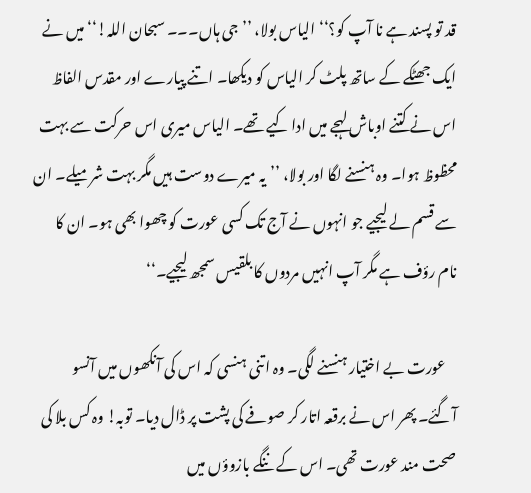قد تو پسند ہے نا آپ کو؟‘‘ الیاس بولا، ’’جی ہاں۔۔۔ سبحان اللہ!‘‘ میں نے ایک جھٹکے کے ساتھ پلٹ کر الیاس کو دیکھا۔ اتنے پیارے اور مقدس الفاظ اس نے کتنے اوباش لہجے میں ادا کیے تھے۔ الیاس میری اس حرکت سے بہت محظوظ ہوا۔ وہ ہنسنے لگا اور بولا، ’’یہ میرے دوست ہیں مگر بہت شرمیلے۔ ان سے قسم لے لیجیے جو انہوں نے آج تک کسی عورت کو چھوا بھی ہو۔ ان کا نام رؤف ہے مگر آپ انہیں مردوں کا بلقیس سمجھ لیجیے۔‘‘

    عورت بے اختیار ہنسنے لگی۔ وہ اتنی ہنسی کہ اس کی آنکھوں میں آنسو آگئے۔ پھر اس نے برقعہ اتار کر صوفے کی پشت پر ڈال دیا۔ توبہ! وہ کس بلا کی صحت مند عورت تھی۔ اس کے ننگے بازوؤں میں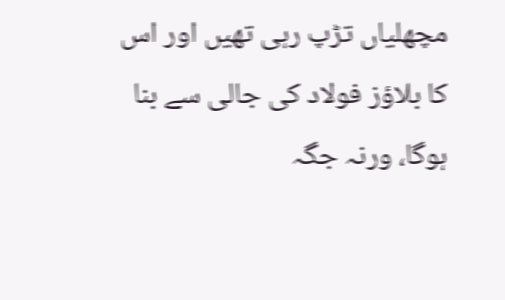مچھلیاں تڑپ رہی تھیں اور اس کا بلاؤز فولاد کی جالی سے بنا ہوگا، ورنہ جگہ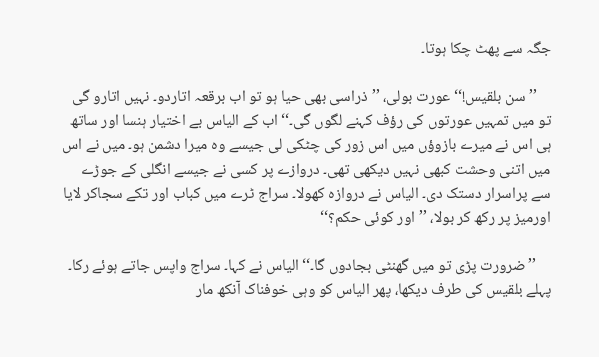جگہ سے پھٹ چکا ہوتا۔

    ’’سن بلقیس!‘‘ عورت بولی، ’’ذراسی بھی حیا ہو تو اب برقعہ اتاردو۔ نہیں اتارو گی تو میں تمہیں عورتوں کی رؤف کہنے لگوں گی۔‘‘ اب کے الیاس بے اختیار ہنسا اور ساتھ ہی اس نے میرے بازوؤں میں اس زور کی چٹکی لی جیسے وہ میرا دشمن ہو۔ میں نے اس میں اتنی وحشت کبھی نہیں دیکھی تھی۔ دروازے پر کسی نے جیسے انگلی کے جوڑے سے پراسرار دستک دی۔ الیاس نے دروازہ کھولا۔ سراج ٹرے میں کباب اور تکے سجاکر لایا اورمیز پر رکھ کر بولا، ’’اور کوئی حکم؟‘‘

    ’’ضرورت پڑی تو میں گھنٹی بجادوں گا۔‘‘ الیاس نے کہا۔ سراج واپس جاتے ہوئے رکا۔ پہلے بلقیس کی طرف دیکھا، پھر الیاس کو وہی خوفناک آنکھ مار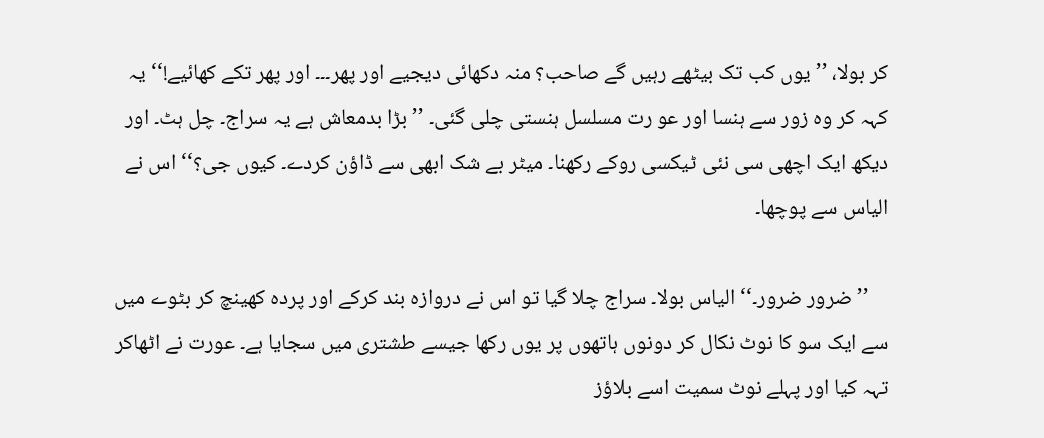کر بولا، ’’یوں کب تک بیٹھے رہیں گے صاحب؟ منہ دکھائی دیجیے اور پھر۔۔۔ اور پھر تکے کھائیے!‘‘ یہ کہہ کر وہ زور سے ہنسا اور عو رت مسلسل ہنستی چلی گئی۔ ’’بڑا بدمعاش ہے یہ سراج۔ چل ہٹ۔ اور دیکھ ایک اچھی سی نئی ٹیکسی روکے رکھنا۔ میٹر بے شک ابھی سے ڈاؤن کردے۔ کیوں جی؟‘‘ اس نے الیاس سے پوچھا۔

    ’’ضرور ضرور۔‘‘ الیاس بولا۔ سراج چلا گیا تو اس نے دروازہ بند کرکے اور پردہ کھینچ کر بٹوے میں سے ایک سو کا نوٹ نکال کر دونوں ہاتھوں پر یوں رکھا جیسے طشتری میں سجایا ہے۔ عورت نے اٹھاکر تہہ کیا اور پہلے نوٹ سمیت اسے بلاؤز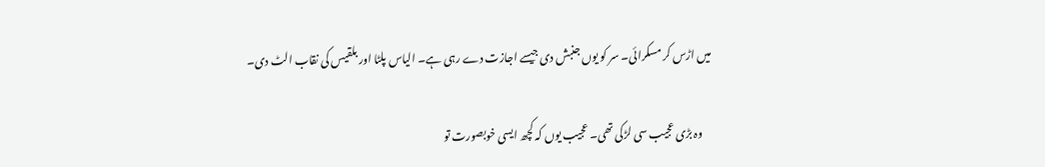میں اڑس کر مسکرائی۔ سر کو یوں جنبش دی جیسے اجازت دے رہی ہے۔ الیاس پلٹا اور بلقیس کی نقاب الٹ دی۔

    وہ بڑی عجیب سی لڑکی تھی۔ عجیب یوں کہ کچھ ایسی خوبصورت تو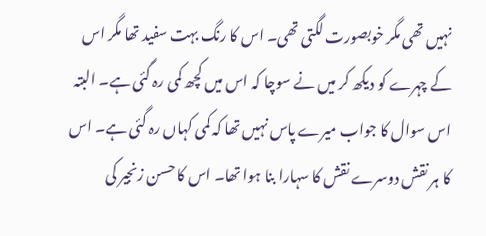نہیں تھی مگر خوبصورت لگتی تھی۔ اس کا رنگ بہت سفید تھا مگر اس کے چہرے کو دیکھ کر میں نے سوچا کہ اس میں کچھ کمی رہ گئی ہے۔ البتہ اس سوال کا جواب میرے پاس نہیں تھا کہ کمی کہاں رہ گئی ہے۔ اس کا ہر نقش دوسرے نقش کا سہارا بنا ہوا تھا۔ اس کا حسن زنجیر کی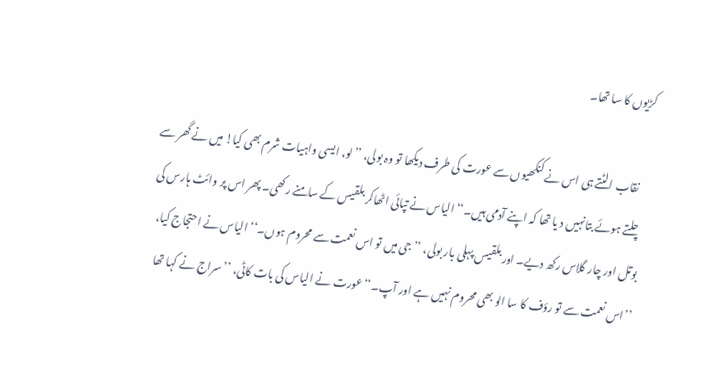کڑیوں کا سا تھا۔

    نقاب الٹتے ہی اس نے کنکھیوں سے عورت کی طرف دیکھا تو وہ بولی، ’’لو، ایسی واہیات شرم بھی کیا! میں نے گھر سے چلتے ہوئے بتانہیں د یا تھا کہ اپنے آدمی ہیں۔‘‘ الیاس نے تپائی اٹھاکر بلقیس کے سامنے رکھی۔ پھر اس پر وائٹ ہارس کی بوتل اور چار گلاس رکھ دیے۔ اور بلقیس پہلی بار بولی، ’’جی میں تو اس نعمت سے محروم ہوں۔‘‘ الیاس نے احتجاج کیا، ’’اس نعمت سے تو رؤف کا سا الو بھی محروم نہیں ہے اور آپ۔‘‘ عورت نے الیاس کی بات کاٹی، ’’سراج نے کہا تھا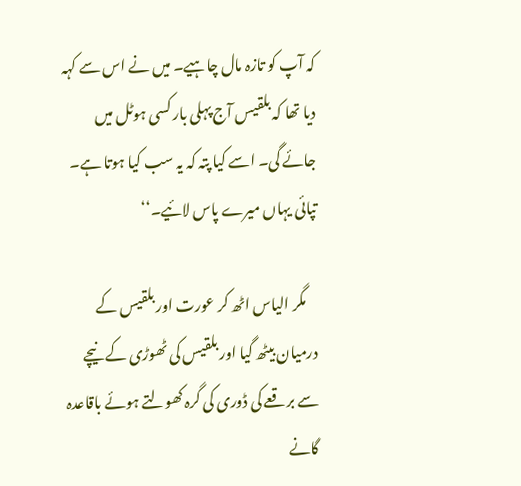کہ آپ کو تازہ مال چاہیے۔ میں نے اس سے کہہ دیا تھا کہ بلقیس آج پہلی بار کسی ہوٹل میں جائے گی۔ اسے کیا پتہ کہ یہ سب کیا ہوتا ہے۔ تپائی یہاں میرے پاس لائیے۔‘‘

    مگر الیاس اٹھ کر عورت اور بلقیس کے درمیان بیٹھ گیا اور بلقیس کی ٹھوڑی کے نیچے سے برقعے کی ڈوری کی گرہ کھولتے ہوئے باقاعدہ گانے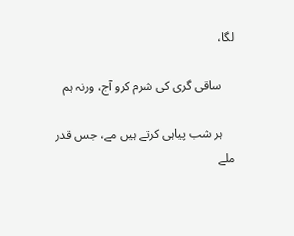لگا،

    ساقی گری کی شرم کرو آج، ورنہ ہم

    ہر شب پیاہی کرتے ہیں مے، جس قدر ملے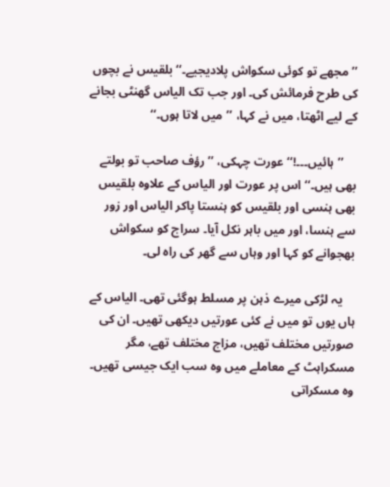’’مجھے تو کوئی سکواش پلادیجیے۔‘‘ بلقیس نے بچوں کی طرح فرمائش کی۔ اور جب تک الیاس گھنٹی بجانے کے لیے اٹھتا، میں نے کہا، ’’میں لاتا ہوں۔‘‘

    ’’ہائیں۔۔۔!‘‘ عورت چہکی، ’’رؤف صاحب تو بولتے بھی ہیں۔‘‘ اس پر عورت اور الیاس کے علاوہ بلقیس بھی ہنسی اور بلقیس کو ہنستا پاکر الیاس اور زور سے ہنسا، اور میں باہر نکل آیا۔ سراج کو سکواش بھجوانے کو کہا اور وہاں سے گھر کی راہ لی۔

    یہ لڑکی میرے ذہن پر مسلط ہوگئی تھی۔ الیاس کے ہاں یوں تو میں نے کئی عورتیں دیکھی تھیں۔ ان کی صورتیں مختلف تھیں، مزاج مختلف تھے، مگر مسکراہٹ کے معاملے میں وہ سب ایک جیسی تھیں۔ وہ مسکراتی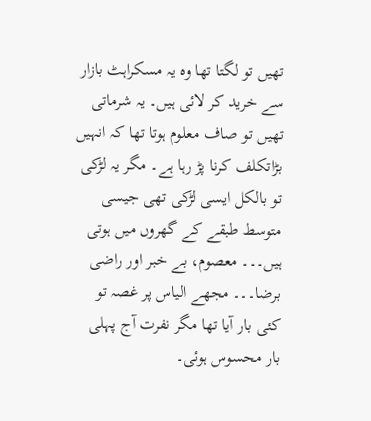تھیں تو لگتا تھا وہ یہ مسکراہٹ بازار سے خرید کر لائی ہیں۔ یہ شرماتی تھیں تو صاف معلوم ہوتا تھا کہ انہیں بڑاتکلف کرنا پڑ رہا ہے۔ مگر یہ لڑکی تو بالکل ایسی لڑکی تھی جیسی متوسط طبقے کے گھروں میں ہوتی ہیں۔۔۔ معصوم، بے خبر اور راضی برضا۔۔۔ مجھے الیاس پر غصہ تو کئی بار آیا تھا مگر نفرت آج پہلی بار محسوس ہوئی۔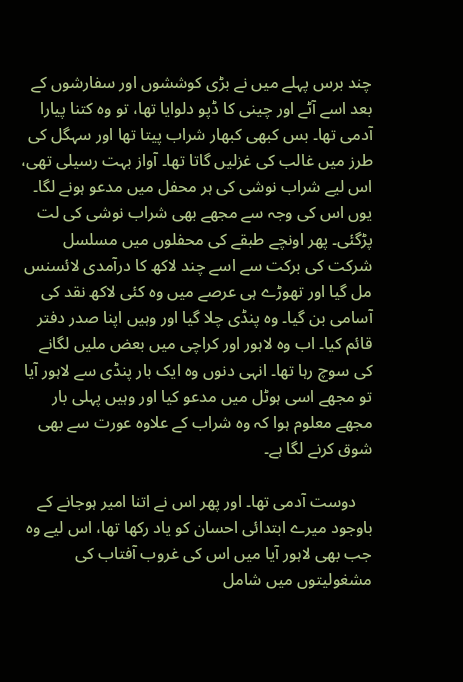چند برس پہلے میں نے بڑی کوششوں اور سفارشوں کے بعد اسے آٹے اور چینی کا ڈپو دلوایا تھا، تو وہ کتنا پیارا آدمی تھا۔ بس کبھی کبھار شراب پیتا تھا اور سہگل کی طرز میں غالب کی غزلیں گاتا تھا۔ آواز بہت رسیلی تھی، اس لیے شراب نوشی کی ہر محفل میں مدعو ہونے لگا۔ یوں اس کی وجہ سے مجھے بھی شراب نوشی کی لت پڑگئی۔ پھر اونچے طبقے کی محفلوں میں مسلسل شرکت کی برکت سے اسے چند لاکھ کا درآمدی لائسنس مل گیا اور تھوڑے ہی عرصے میں وہ کئی لاکھ نقد کی آسامی بن گیا۔ وہ پنڈی چلا گیا اور وہیں اپنا صدر دفتر قائم کیا۔ اب وہ لاہور اور کراچی میں بعض ملیں لگانے کی سوچ رہا تھا۔ انہی دنوں وہ ایک بار پنڈی سے لاہور آیا تو مجھے اسی ہوٹل میں مدعو کیا اور وہیں پہلی بار مجھے معلوم ہوا کہ وہ شراب کے علاوہ عورت سے بھی شوق کرنے لگا ہے۔

    دوست آدمی تھا۔ اور پھر اس نے اتنا امیر ہوجانے کے باوجود میرے ابتدائی احسان کو یاد رکھا تھا، اس لیے وہ جب بھی لاہور آیا میں اس کی غروب آفتاب کی مشغولیتوں میں شامل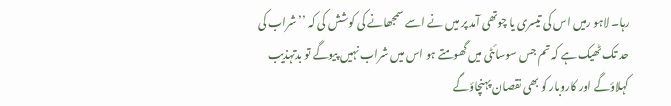رہا۔ لاہو رمیں اس کی تیسری یا چوتھی آمد پر میں نے اسے سمجھانے کی کوشش کی کہ ’’شراب کی حد تک ٹھیک ہے کہ تم جس سوسائٹی میں گھومتے ہو اس میں شراب نہیں پیوگے تو بدتہذیب کہلاؤگے اور کاروبار کو بھی نقصان پہنچاؤگے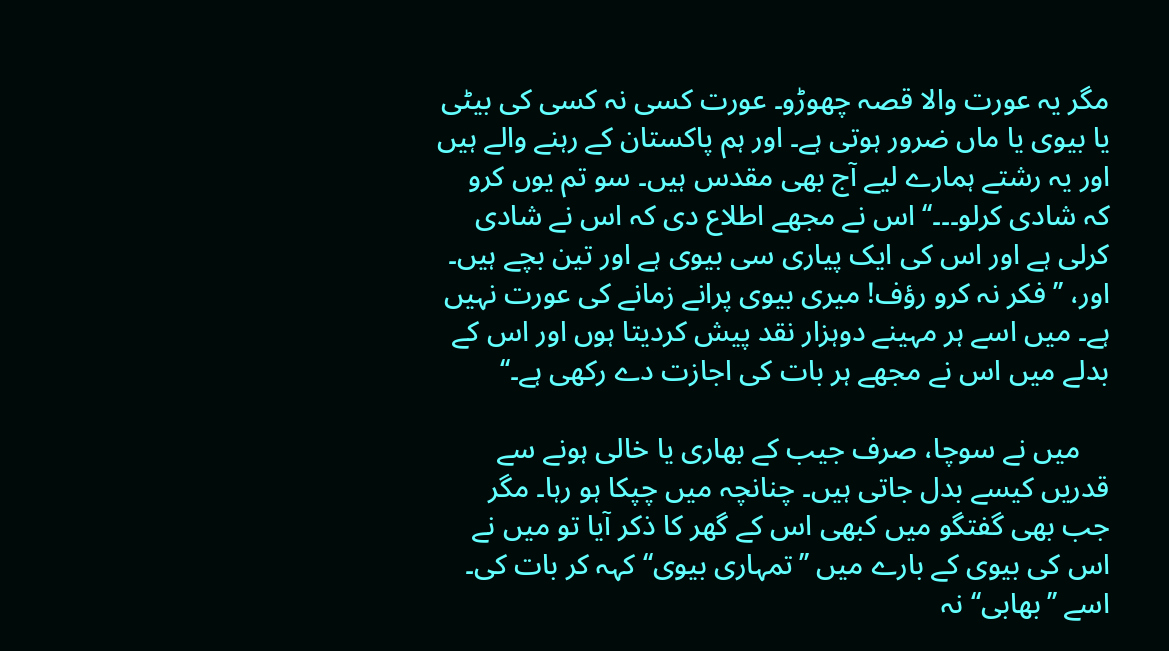مگر یہ عورت والا قصہ چھوڑو۔ عورت کسی نہ کسی کی بیٹی یا بیوی یا ماں ضرور ہوتی ہے۔ اور ہم پاکستان کے رہنے والے ہیں اور یہ رشتے ہمارے لیے آج بھی مقدس ہیں۔ سو تم یوں کرو کہ شادی کرلو۔۔۔‘‘ اس نے مجھے اطلاع دی کہ اس نے شادی کرلی ہے اور اس کی ایک پیاری سی بیوی ہے اور تین بچے ہیں۔ اور، ’’فکر نہ کرو رؤف! میری بیوی پرانے زمانے کی عورت نہیں ہے۔ میں اسے ہر مہینے دوہزار نقد پیش کردیتا ہوں اور اس کے بدلے میں اس نے مجھے ہر بات کی اجازت دے رکھی ہے۔‘‘

    میں نے سوچا، صرف جیب کے بھاری یا خالی ہونے سے قدریں کیسے بدل جاتی ہیں۔ چنانچہ میں چپکا ہو رہا۔ مگر جب بھی گفتگو میں کبھی اس کے گھر کا ذکر آیا تو میں نے اس کی بیوی کے بارے میں ’’تمہاری بیوی‘‘ کہہ کر بات کی۔ اسے ’’بھابی‘‘ نہ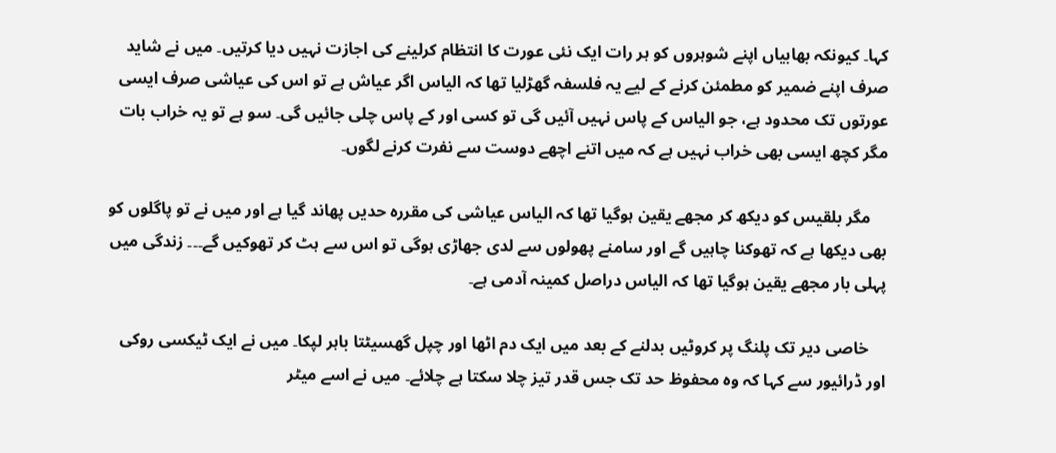کہا۔ کیونکہ بھابیاں اپنے شوہروں کو ہر رات ایک نئی عورت کا انتظام کرلینے کی اجازت نہیں دیا کرتیں۔ میں نے شاید صرف اپنے ضمیر کو مطمئن کرنے کے لیے یہ فلسفہ گھڑلیا تھا کہ الیاس اگر عیاش ہے تو اس کی عیاشی صرف ایسی عورتوں تک محدود ہے، جو الیاس کے پاس نہیں آئیں گی تو کسی اور کے پاس چلی جائیں گی۔ سو ہے تو یہ خراب بات مگر کچھ ایسی بھی خراب نہیں ہے کہ میں اتنے اچھے دوست سے نفرت کرنے لگوں۔

    مگر بلقیس کو دیکھ کر مجھے یقین ہوگیا تھا کہ الیاس عیاشی کی مقررہ حدیں پھاند گیا ہے اور میں نے تو پاگلوں کو بھی دیکھا ہے کہ تھوکنا چاہیں گے اور سامنے پھولوں سے لدی جھاڑی ہوگی تو اس سے ہٹ کر تھوکیں گے۔۔۔ زندگی میں پہلی بار مجھے یقین ہوگیا تھا کہ الیاس دراصل کمینہ آدمی ہے۔

    خاصی دیر تک پلنگ پر کروٹیں بدلنے کے بعد میں ایک دم اٹھا اور چپل گھسیٹتا باہر لپکا۔ میں نے ایک ٹیکسی روکی اور ڈرائیور سے کہا کہ وہ محفوظ حد تک جس قدر تیز چلا سکتا ہے چلائے۔ میں نے اسے میٹر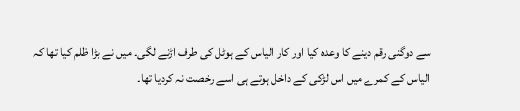سے دوگنی رقم دینے کا وعدہ کیا اور کار الیاس کے ہوٹل کی طرف اڑنے لگی۔ میں نے بڑا ظلم کیا تھا کہ الیاس کے کمرے میں اس لڑکی کے داخل ہوتے ہی اسے رخصت نہ کردیا تھا۔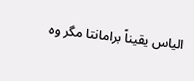الیاس یقیناً برامانتا مگر وہ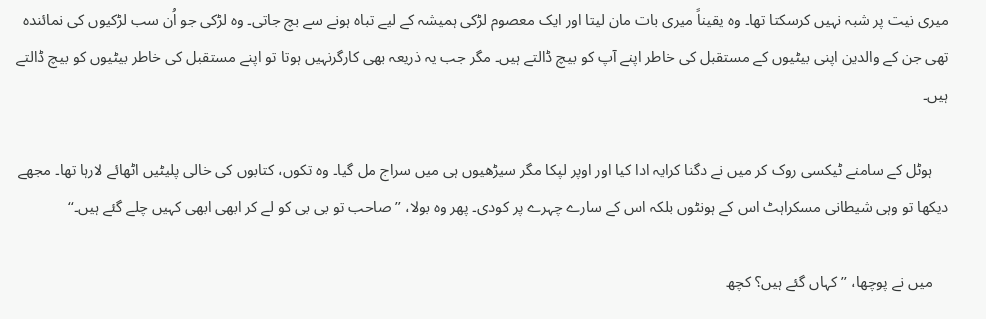میری نیت پر شبہ نہیں کرسکتا تھا۔ وہ یقیناً میری بات مان لیتا اور ایک معصوم لڑکی ہمیشہ کے لیے تباہ ہونے سے بچ جاتی۔ وہ لڑکی جو اُن سب لڑکیوں کی نمائندہ تھی جن کے والدین اپنی بیٹیوں کے مستقبل کی خاطر اپنے آپ کو بیچ ڈالتے ہیں۔ مگر جب یہ ذریعہ بھی کارگرنہیں ہوتا تو اپنے مستقبل کی خاطر بیٹیوں کو بیچ ڈالتے ہیں۔

    ہوٹل کے سامنے ٹیکسی روک کر میں نے دگنا کرایہ ادا کیا اور اوپر لپکا مگر سیڑھیوں ہی میں سراج مل گیا۔ وہ تکوں، کتابوں کی خالی پلیٹیں اٹھائے لارہا تھا۔ مجھے دیکھا تو وہی شیطانی مسکراہٹ اس کے ہونٹوں بلکہ اس کے سارے چہرے پر کودی۔ پھر وہ بولا، ’’صاحب تو بی بی کو لے کر ابھی ابھی کہیں چلے گئے ہیں۔‘‘

    میں نے پوچھا، ’’کہاں گئے ہیں؟ کچھ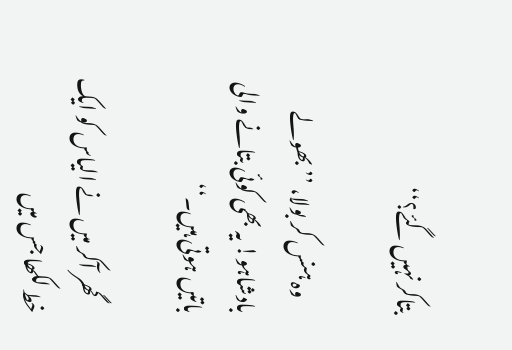بتاکر نہیں گئے؟‘‘

    وہ ہنس کر بولا، ’’بھولے بادشاہو! یہ بھی کوئی بتانے والی باتیں ہوتی ہیں۔‘‘

    گھر آکر میں نے الیاس کو ایک خط لکھا جس میں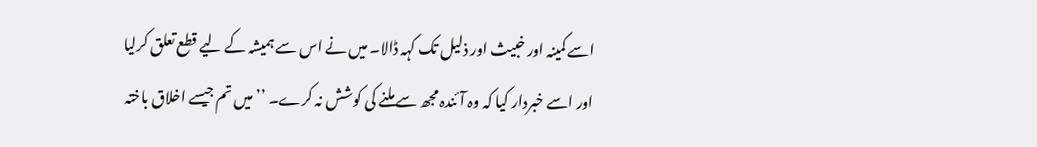اسے کمینہ اور خبیث اور ذلیل تک کہہ ڈالا۔ میں نے اس سے ہمیشہ کے لیے قطع تعلق کرلیا اور اسے خبردار کیا کہ وہ آئندہ مجھ سے ملنے کی کوشش نہ کرے۔ ’’میں تم جیسے اخلاق باختہ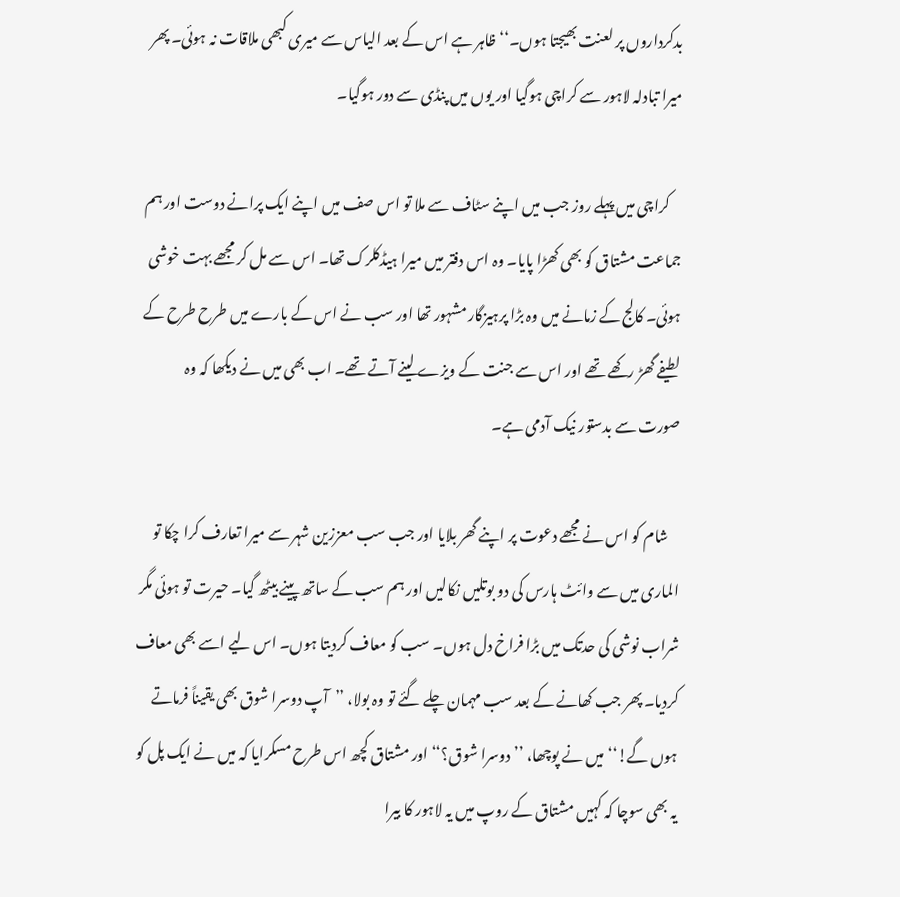بدکرداروں پر لعنت بھیجتا ہوں۔‘‘ ظاہر ہے اس کے بعد الیاس سے میری کبھی ملاقات نہ ہوئی۔ پھر میرا تبادلہ لاہور سے کراچی ہوگیا اور یوں میں پنڈی سے دور ہوگیا۔

    کراچی میں پہلے روز جب میں اپنے سٹاف سے ملا تو اس صف میں اپنے ایک پرانے دوست اور ہم جماعت مشتاق کو بھی کھڑا پایا۔ وہ اس دفتر میں میرا ہیڈکلرک تھا۔ اس سے مل کر مجھے بہت خوشی ہوئی۔ کالج کے زمانے میں وہ بڑا پرہیزگار مشہور تھا اور سب نے اس کے بارے میں طرح طرح کے لطیفے گھڑ رکھے تھے اور اس سے جنت کے ویزے لینے آتے تھے۔ اب بھی میں نے دیکھا کہ وہ صورت سے بدستور نیک آدمی ہے۔

    شام کو اس نے مجھے دعوت پر اپنے گھر بلایا اور جب سب معززین شہر سے میرا تعارف کرا چکا تو الماری میں سے وائٹ ہارس کی دو بوتلیں نکالیں اور ہم سب کے ساتھ پینے بیٹھ گیا۔ حیرت تو ہوئی مگر شراب نوشی کی حدتک میں بڑا فراخ دل ہوں۔ سب کو معاف کردیتا ہوں۔ اس لیے اسے بھی معاف کردیا۔ پھر جب کھانے کے بعد سب مہمان چلے گئے تو وہ بولا، ’’آپ دوسرا شوق بھی یقیناً فرماتے ہوں گے!‘‘ میں نے پوچھا، ’’دوسرا شوق؟‘‘ اور مشتاق کچھ اس طرح مسکرایا کہ میں نے ایک پل کو یہ بھی سوچا کہ کہیں مشتاق کے روپ میں یہ لاہور کا بیرا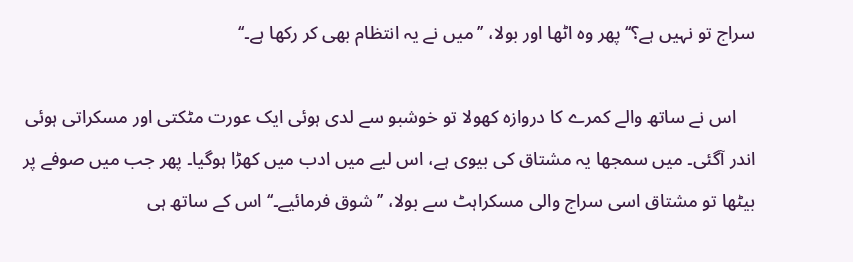سراج تو نہیں ہے؟‘‘ پھر وہ اٹھا اور بولا، ’’میں نے یہ انتظام بھی کر رکھا ہے۔‘‘

    اس نے ساتھ والے کمرے کا دروازہ کھولا تو خوشبو سے لدی ہوئی ایک عورت مٹکتی اور مسکراتی ہوئی اندر آگئی۔ میں سمجھا یہ مشتاق کی بیوی ہے، اس لیے میں ادب میں کھڑا ہوگیا۔ پھر جب میں صوفے پر بیٹھا تو مشتاق اسی سراج والی مسکراہٹ سے بولا، ’’شوق فرمائیے۔‘‘ اس کے ساتھ ہی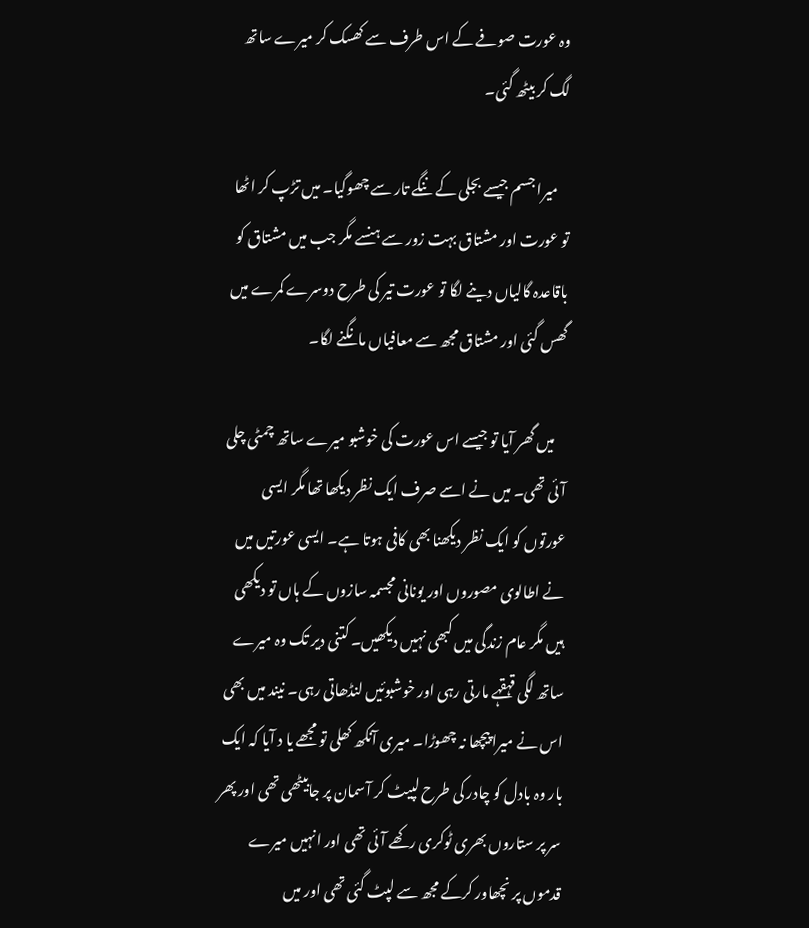وہ عورت صوفے کے اس طرف سے کھسک کر میرے ساتھ لگ کر بیٹھ گئی۔

    میرا جسم جیسے بجلی کے ننگے تار سے چھوگیا۔ میں تڑپ کر اٹھا تو عورت اور مشتاق بہت زور سے ہنسے مگر جب میں مشتاق کو باقاعدہ گالیاں دینے لگا تو عورت تیر کی طرح دوسرے کمرے میں گھس گئی اور مشتاق مجھ سے معافیاں مانگنے لگا۔

    میں گھر آیا تو جیسے اس عورت کی خوشبو میرے ساتھ چمٹی چلی آئی تھی۔ میں نے اسے صرف ایک نظر دیکھا تھا مگر ایسی عورتوں کو ایک نظر دیکھنا بھی کافی ہوتا ہے۔ ایسی عورتیں میں نے اطالوی مصوروں اور یونانی مجسمہ سازوں کے ہاں تو دیکھی ہیں مگر عام زندگی میں کبھی نہیں دیکھیں۔ کتنی دیر تک وہ میرے ساتھ لگی قہقہے مارتی رہی اور خوشبوئیں لنڈھاتی رہی۔ نیند میں بھی اس نے میرا پیچھا نہ چھوڑا۔ میری آنکھ کھلی تو مجھے یا د آیا کہ ایک بار وہ بادل کو چادر کی طرح لپیٹ کر آسمان پر جابیٹھی تھی اور پھر سر پر ستاروں بھری ٹوکری رکھے آئی تھی اور انہیں میرے قدموں پر نچھاور کرکے مجھ سے لپٹ گئی تھی اور میں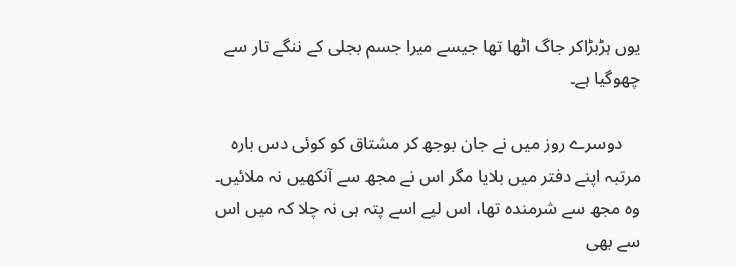یوں ہڑبڑاکر جاگ اٹھا تھا جیسے میرا جسم بجلی کے ننگے تار سے چھوگیا ہے۔

    دوسرے روز میں نے جان بوجھ کر مشتاق کو کوئی دس بارہ مرتبہ اپنے دفتر میں بلایا مگر اس نے مجھ سے آنکھیں نہ ملائیں۔ وہ مجھ سے شرمندہ تھا، اس لیے اسے پتہ ہی نہ چلا کہ میں اس سے بھی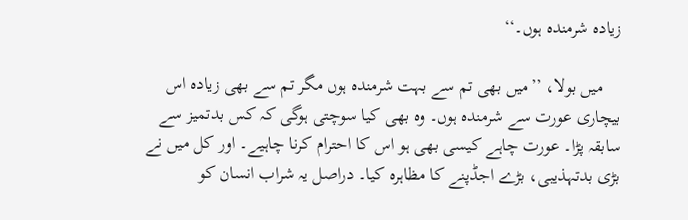زیادہ شرمندہ ہوں۔‘‘

    میں بولا، ’’میں بھی تم سے بہت شرمندہ ہوں مگر تم سے بھی زیادہ اس بیچاری عورت سے شرمندہ ہوں۔ وہ بھی کیا سوچتی ہوگی کہ کس بدتمیز سے سابقہ پڑا۔ عورت چاہے کیسی بھی ہو اس کا احترام کرنا چاہیے۔ اور کل میں نے بڑی بدتہذیبی، بڑے اجڈپنے کا مظاہرہ کیا۔ دراصل یہ شراب انسان کو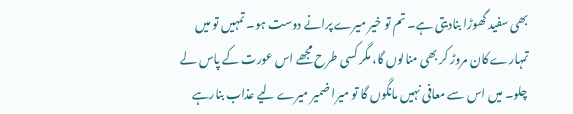بھی سفید گھوڑا بنادیتی ہے۔ تم تو خیر میرے پرانے دوست ہو۔ تمہیں تو میں تمہارے کان مروڑ کر بھی منالوں گا، مگر کسی طرح مجھے اس عورت کے پاس لے چلو۔ میں اس سے معافی نہیں مانگوں گا تو میرا ضمیر میرے لیے عذاب بنارہے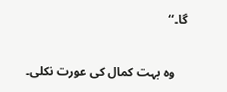گا۔‘‘

    وہ بہت کمال کی عورت نکلی۔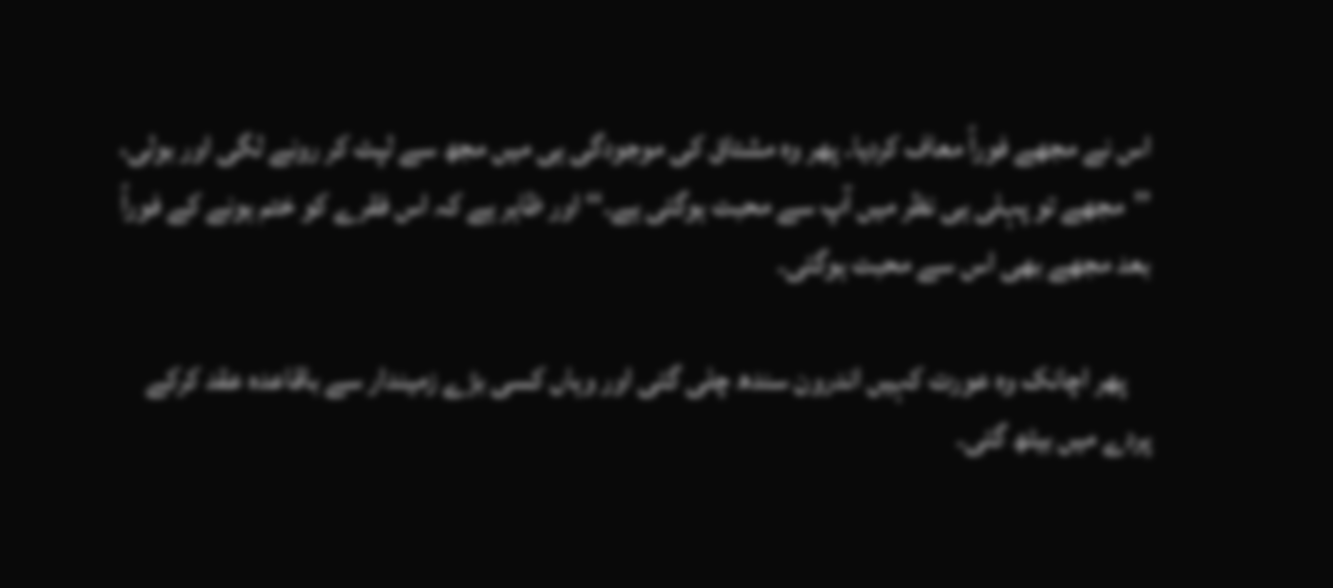اس نے مجھے فوراً معاف کردیا۔ پھر وہ مشتاق کی موجودگی ہی میں مجھ سے لپٹ کر رونے لگی اور بولی، ’’مجھے تو پہلی ہی نظر میں آپ سے محبت ہوگئی ہے۔‘‘ اور ظاہر ہے کہ اس فقرے کو ختم ہونے کے فوراً بعد مجھے بھی اس سے محبت ہوگئی۔

    پھر اچانک وہ عورت کہیں اندرون سندھ چلی گئی اور وہاں کسی بڑے زمیندار سے باقاعدہ عقد کرکے پردے میں بیٹھ گئی۔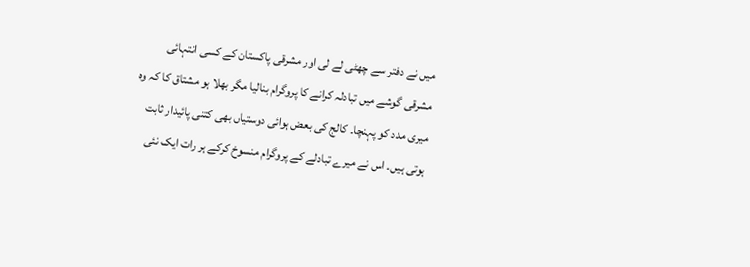میں نے دفتر سے چھٹی لے لی اور مشرقی پاکستان کے کسی انتہائی مشرقی گوشے میں تبادلہ کرانے کا پروگرام بنالیا مگر بھلا ہو مشتاق کا کہ وہ میری مدد کو پہنچا۔ کالج کی بعض ہوائی دوستیاں بھی کتنی پائیدار ثابت ہوتی ہیں۔ اس نے میرے تبادلے کے پروگرام منسوخ کرکے ہر رات ایک نئی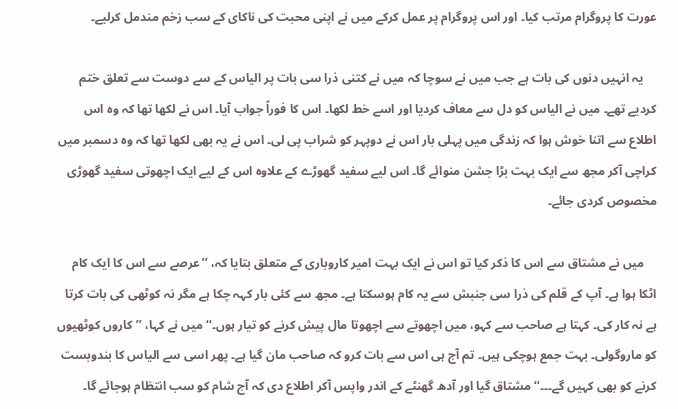عورت کا پروگرام مرتب کیا۔ اور اس پروگرام پر عمل کرکے میں نے اپنی محبت کی ناکای کے سب زخم مندمل کرلیے۔

    یہ انہیں دنوں کی بات ہے جب میں نے سوچا کہ میں نے کتنی ذرا سی بات پر الیاس کے سے دوست سے تعلق ختم کردیے تھے۔ میں نے الیاس کو دل سے معاف کردیا اور اسے خط لکھا۔ اس کا فوراً جواب آیا۔ اس نے لکھا تھا کہ وہ اس اطلاع سے اتنا خوش ہوا کہ زندگی میں پہلی بار اس نے دوپہر کو شراب پی لی۔ اس نے یہ بھی لکھا تھا کہ وہ دسمبر میں کراچی آکر مجھ سے ایک بہت بڑا جشن منوائے گا۔ اس لیے سفید گھوڑے کے علاوہ اس کے لیے ایک اچھوتی سفید گھوڑی مخصوص کردی جائے۔

    میں نے مشتاق سے اس کا ذکر کیا تو اس نے ایک بہت امیر کاروباری کے متعلق بتایا کہ، ’’عرصے سے اس کا ایک کام اٹکا ہوا ہے۔ آپ کے قلم کی ذرا سی جنبش سے یہ کام ہوسکتا ہے۔ مجھ سے کئی بار کہہ چکا ہے مگر نہ کوٹھی کی بات کرتا ہے نہ کار کی۔ کہتا ہے صاحب سے کہو، میں اچھوتے سے اچھوتا مال پیش کرنے کو تیار ہوں۔‘‘ میں نے کہا، ’’کاروں کوٹھیوں کو ماروگولی۔ بہت جمع ہوچکی ہیں۔ تم آج ہی اس سے بات کرو کہ صاحب مان گیا ہے۔ پھر اسی سے الیاس کا بندوبست کرنے کو بھی کہیں گے۔۔۔‘‘ مشتاق گیا اور آدھ گھنٹے کے اندر واپس آکر اطلاع دی کہ آج شام کو سب انتظام ہوجائے گا۔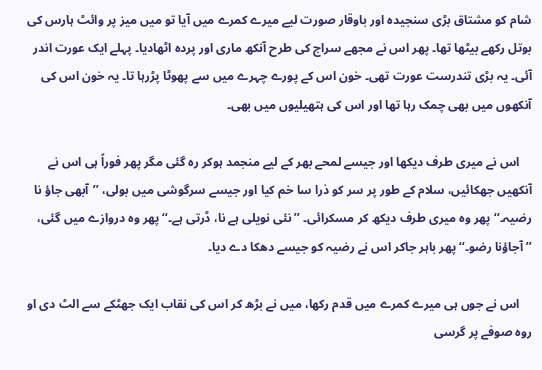شام کو مشتاق بڑی سنجیدہ اور باوقار صورت لیے میرے کمرے میں آیا تو میں میز پر وائٹ ہارس کی بوتل رکھے بیٹھا تھا۔ پھر اس نے مجھے سراج کی طرح آنکھ ماری اور پردہ اٹھادیا۔ پہلے ایک عورت اندر آئی۔ یہ بڑی تندرست عورت تھی۔ خون اس کے پورے چہرے میں سے پھوٹا پڑرہا تا۔ یہ خون اس کی آنکھوں میں بھی چمک رہا تھا اور اس کی ہتھیلیوں میں بھی۔

    اس نے میری طرف دیکھا اور جیسے لمحے بھر کے لیے منجمد ہوکر رہ گئی مگر پھر فوراً ہی اس نے آنکھیں جھکائیں، سلام کے طور پر سر کو ذرا سا خم کیا اور جیسے سرگوشی میں بولی، ’’آبھی جاؤ نا رضیہ۔‘‘ پھر وہ میری طرف دیکھ کر مسکرائی۔ ’’نئی نویلی ہے نا، ڈرتی ہے۔‘‘ پھر وہ دروازے میں گئی، ’’آجاؤنا رضو۔‘‘ پھر باہر جاکر اس نے رضیہ کو جیسے دھکا دے دیا۔

    اس نے جوں ہی میرے کمرے میں قدم رکھا، میں نے بڑھ کر اس کی نقاب ایک جھٹکے سے الٹ دی او روہ صوفے پر گرسی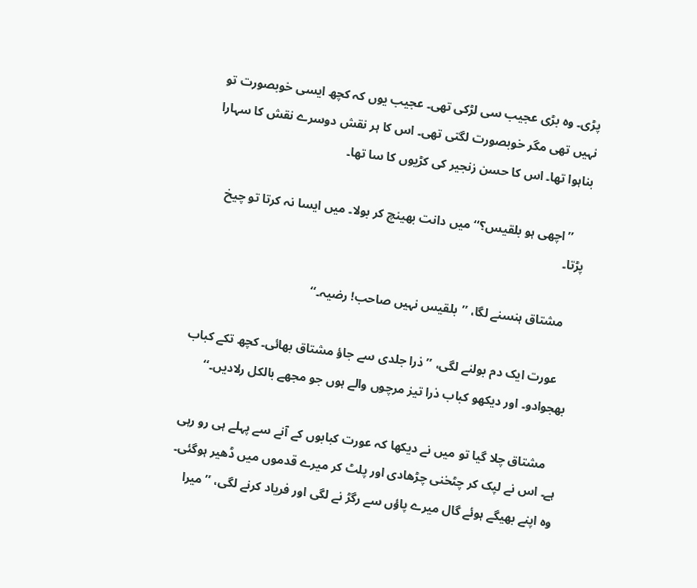پڑی۔ وہ بڑی عجیب سی لڑکی تھی۔ عجیب یوں کہ کچھ ایسی خوبصورت تو نہیں تھی مگر خوبصورت لگتی تھی۔ اس کا ہر نقش دوسرے نقش کا سہارا بناہوا تھا۔ اس کا حسن زنجیر کی کڑیوں کا سا تھا۔

    ’’اچھی ہو بلقیس؟‘‘ میں دانت بھینچ کر بولا۔ میں ایسا نہ کرتا تو چیخ پڑتا۔

    مشتاق ہنسنے لگا، ’’بلقیس نہیں صاحب! رضیہ۔‘‘

    عورت ایک دم بولنے لگی، ’’ذرا جلدی سے جاؤ مشتاق بھائی۔ کچھ تکے کباب بھجوادو۔ اور دیکھو کباب ذرا تیز مرچوں والے ہوں جو مجھے بالکل رلادیں۔‘‘

    مشتاق چلا گیا تو میں نے دیکھا کہ عورت کبابوں کے آنے سے پہلے ہی رو رہی ہے۔ اس نے لپک کر چٹخنی چڑھادی اور پلٹ کر میرے قدموں میں ڈھیر ہوگئی۔ وہ اپنے بھیگے ہوئے گال میرے پاؤں سے رگڑ نے لگی اور فریاد کرنے لگی، ’’میرا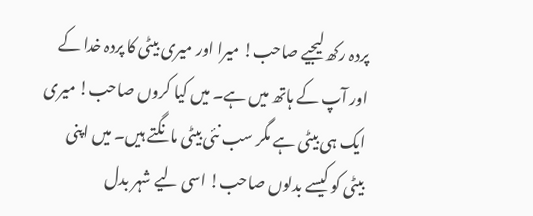پردہ رکھ لیجیے صاحب! میرا اور میری بیٹی کا پردہ خدا کے اور آپ کے ہاتھ میں ہے۔ میں کیا کروں صاحب! میری ایک ہی بیٹی ہے مگر سب نئی بیٹی مانگتے ہیں۔ میں اپنی بیٹی کو کیسے بدلوں صاحب! اسی لیے شہر بدل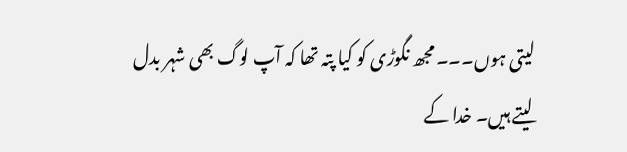لیتی ہوں۔۔۔ مجھ نگوڑی کو کیا پتہ تھا کہ آپ لوگ بھی شہر بدل لیتے ہیں۔ خدا کے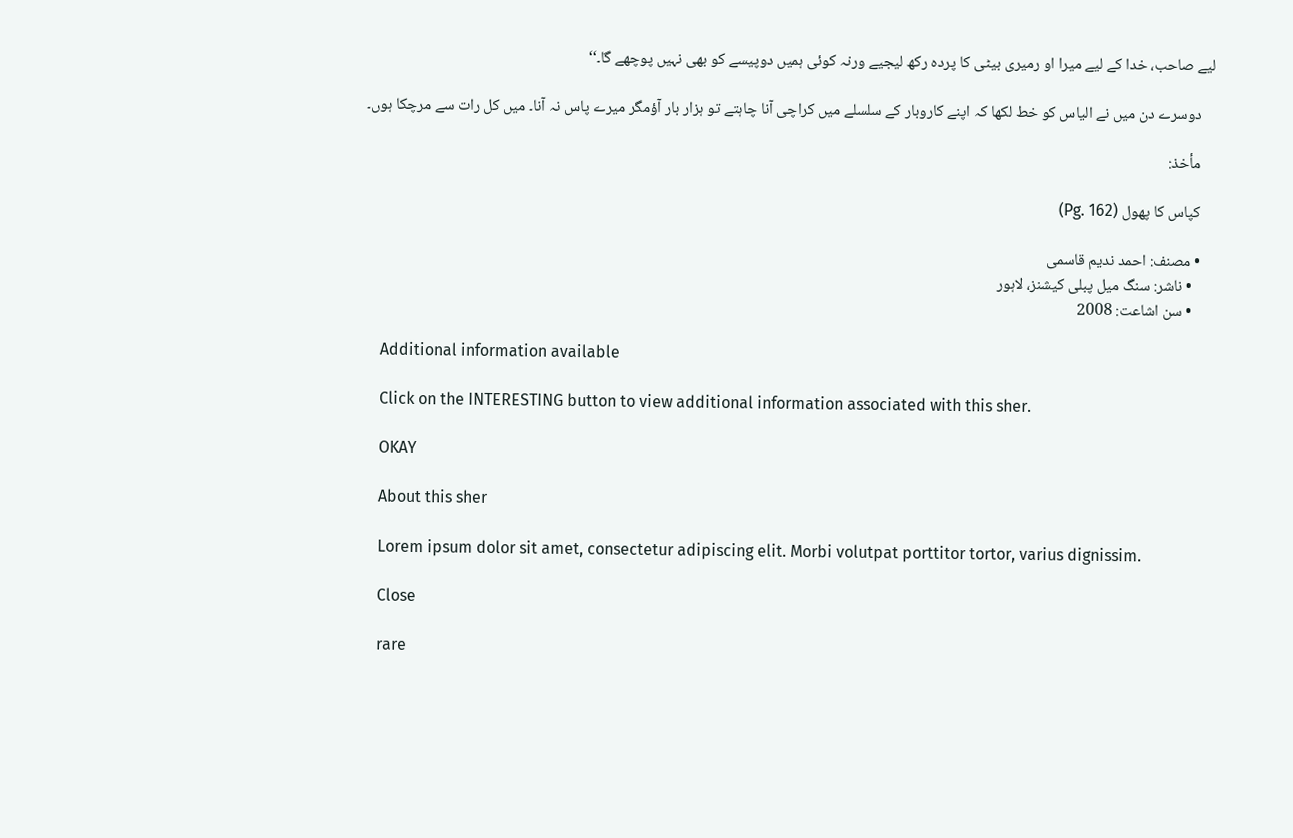لیے صاحب، خدا کے لیے میرا او رمیری بیٹی کا پردہ رکھ لیجیے ورنہ کوئی ہمیں دوپیسے کو بھی نہیں پوچھے گا۔‘‘

    دوسرے دن میں نے الیاس کو خط لکھا کہ اپنے کاروبار کے سلسلے میں کراچی آنا چاہتے تو ہزار بار آؤمگر میرے پاس نہ آنا۔ میں کل رات سے مرچکا ہوں۔

    مأخذ:

    کپاس کا پھول (Pg. 162)

    • مصنف: احمد ندیم قاسمی
      • ناشر: سنگ میل پبلی کیشنز، لاہور
      • سن اشاعت: 2008

    Additional information available

    Click on the INTERESTING button to view additional information associated with this sher.

    OKAY

    About this sher

    Lorem ipsum dolor sit amet, consectetur adipiscing elit. Morbi volutpat porttitor tortor, varius dignissim.

    Close

    rare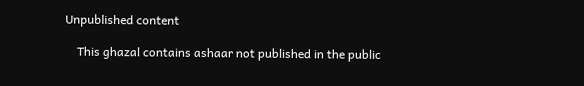Unpublished content

    This ghazal contains ashaar not published in the public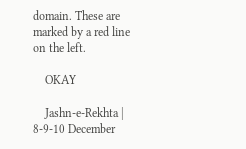domain. These are marked by a red line on the left.

    OKAY

    Jashn-e-Rekhta | 8-9-10 December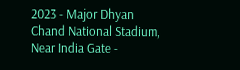2023 - Major Dhyan Chand National Stadium, Near India Gate -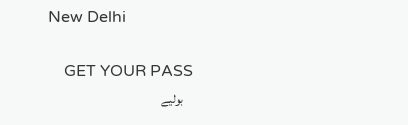New Delhi

    GET YOUR PASS
    بولیے